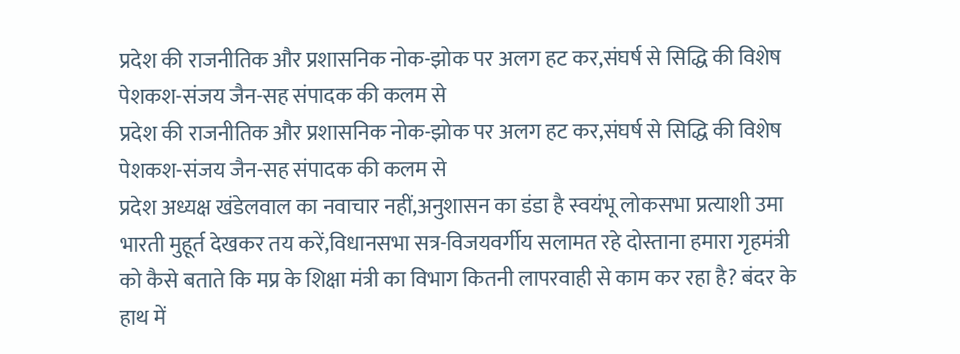प्रदेश की राजनीतिक और प्रशासनिक नोक-झोक पर अलग हट कर,संघर्ष से सिद्धि की विशेष पेशकश-संजय जैन-सह संपादक की कलम से
प्रदेश की राजनीतिक और प्रशासनिक नोक-झोक पर अलग हट कर,संघर्ष से सिद्धि की विशेष पेशकश-संजय जैन-सह संपादक की कलम से
प्रदेश अध्यक्ष खंडेलवाल का नवाचार नहीं,अनुशासन का डंडा है स्वयंभू लोकसभा प्रत्याशी उमा भारती मुहूर्त देखकर तय करें,विधानसभा सत्र-विजयवर्गीय सलामत रहे दोस्ताना हमारा गृहमंत्री को कैसे बताते कि मप्र के शिक्षा मंत्री का विभाग कितनी लापरवाही से काम कर रहा है? बंदर के हाथ में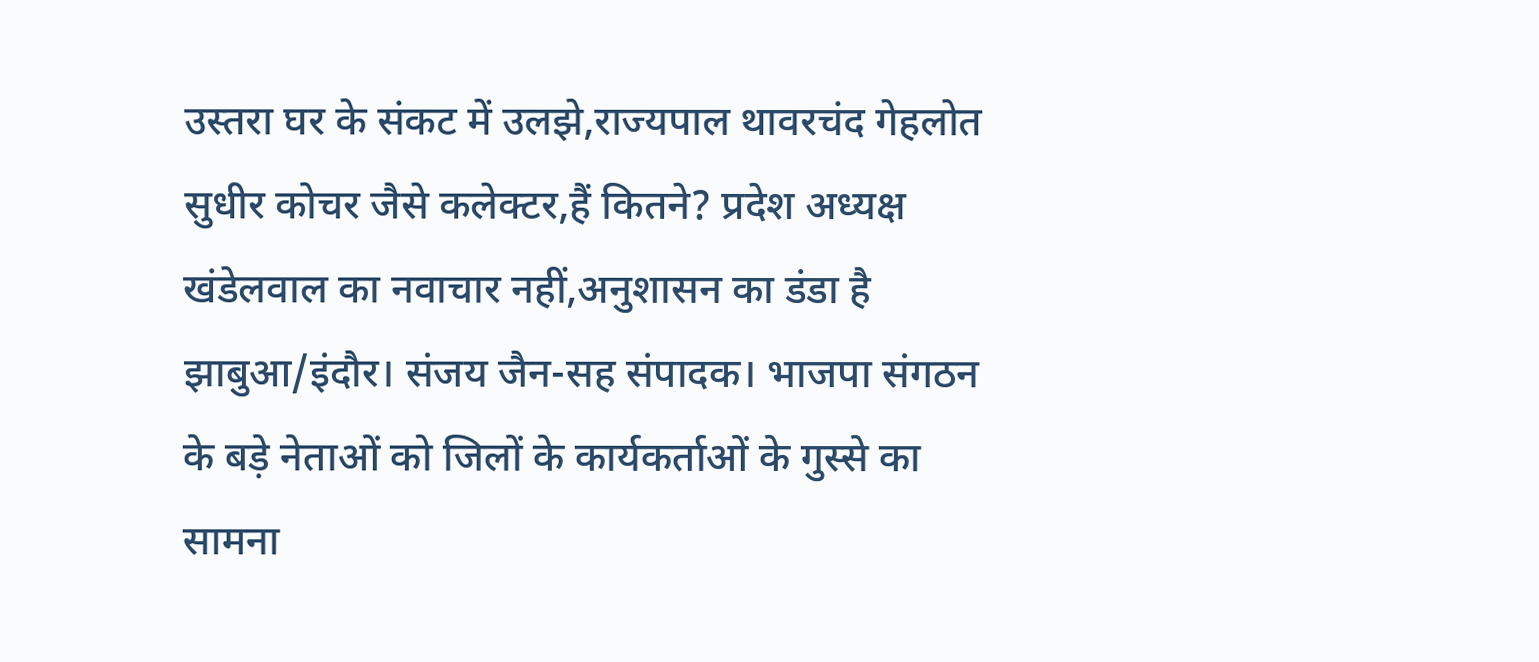उस्तरा घर के संकट में उलझे,राज्यपाल थावरचंद गेहलोत सुधीर कोचर जैसे कलेक्टर,हैं कितने? प्रदेश अध्यक्ष खंडेलवाल का नवाचार नहीं,अनुशासन का डंडा है
झाबुआ/इंदौर। संजय जैन-सह संपादक। भाजपा संगठन के बड़े नेताओं को जिलों के कार्यकर्ताओं के गुस्से का सामना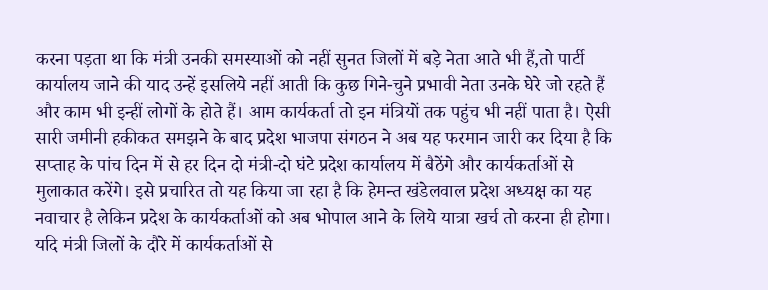करना पड़ता था कि मंत्री उनकी समस्याओं को नहीं सुनत जिलों में बड़े नेता आते भी हैं,तो पार्टी कार्यालय जाने की याद उन्हें इसलिये नहीं आती कि कुछ गिने-चुने प्रभावी नेता उनके घेरे जो रहते हैं और काम भी इन्हीं लोगों के होते हैं। आम कार्यकर्ता तो इन मंत्रियों तक पहुंच भी नहीं पाता है। ऐसी सारी जमीनी हकीकत समझने के बाद प्रदेश भाजपा संगठन ने अब यह फरमान जारी कर दिया है कि सप्ताह के पांच दिन में से हर दिन दो मंत्री-दो घंटे प्रदेश कार्यालय में बैठेंगे और कार्यकर्ताओं से मुलाकात करेंगे। इसे प्रचारित तो यह किया जा रहा है कि हेमन्त खंडेलवाल प्रदेश अध्यक्ष का यह नवाचार है लेकिन प्रदेश के कार्यकर्ताओं को अब भोपाल आने के लिये यात्रा खर्च तो करना ही होगा। यदि मंत्री जिलों के दौरे में कार्यकर्ताओं से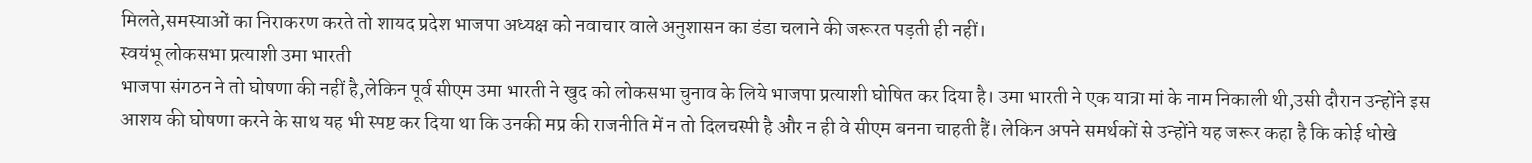मिलते,समस्याओं का निराकरण करते तो शायद प्रदेश भाजपा अध्यक्ष को नवाचार वाले अनुशासन का डंडा चलाने की जरूरत पड़ती ही नहीं।
स्वयंभू लोकसभा प्रत्याशी उमा भारती
भाजपा संगठन ने तो घोषणा की नहीं है,लेकिन पूर्व सीएम उमा भारती ने खुद को लोकसभा चुनाव के लिये भाजपा प्रत्याशी घोषित कर दिया है। उमा भारती ने एक यात्रा मां के नाम निकाली थी,उसी दौरान उन्होंने इस आशय की घोषणा करने के साथ यह भी स्पष्ट कर दिया था कि उनकी मप्र की राजनीति में न तो दिलचस्पी है और न ही वे सीएम बनना चाहती हैं। लेकिन अपने समर्थकों से उन्होंने यह जरूर कहा है कि कोई धोखे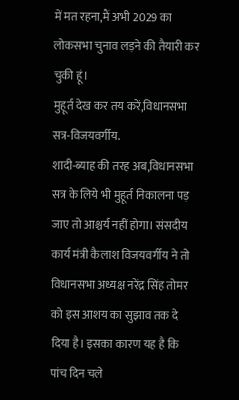में मत रहना,मैं अभी 2029 का लोकसभा चुनाव लड़ने की तैयारी कर चुकी हूं।
मुहूर्त देख कर तय करें,विधानसभा सत्र-विजयवर्गीय.
शादी-ब्याह की तरह अब,विधानसभा सत्र के लिये भी मुहूर्त निकालना पड़ जाए तो आश्चर्य नहीं होगा। संसदीय कार्य मंत्री कैलाश विजयवर्गीय ने तो विधानसभा अध्यक्ष नरेंद्र सिंह तोमर को इस आशय का सुझाव तक दे दिया है। इसका कारण यह है कि पांच दिन चले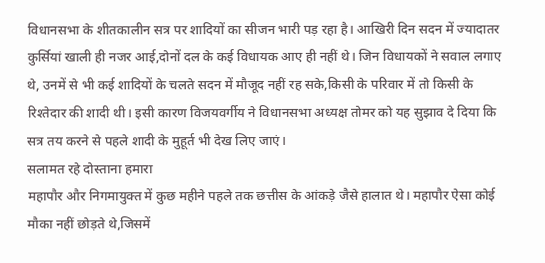विधानसभा के शीतकालीन सत्र पर शादियों का सीजन भारी पड़ रहा है। आखिरी दिन सदन में ज्यादातर कुर्सियां खाली ही नजर आई,दोनों दल के कई विधायक आए ही नहीं थे। जिन विधायकों ने सवाल लगाए थे, उनमें से भी कई शादियों के चलते सदन में मौजूद नहीं रह सके,किसी के परिवार में तो किसी के रिश्तेदार की शादी थी। इसी कारण विजयवर्गीय ने विधानसभा अध्यक्ष तोमर को यह सुझाव दे दिया कि सत्र तय करने से पहले शादी के मुहूर्त भी देख लिए जाएं।
सलामत रहे दोस्ताना हमारा
महापौर और निगमायुक्त में कुछ महीने पहले तक छत्तीस के आंकड़े जैसे हालात थे। महापौर ऐसा कोई मौका नहीं छोड़ते थे,जिसमें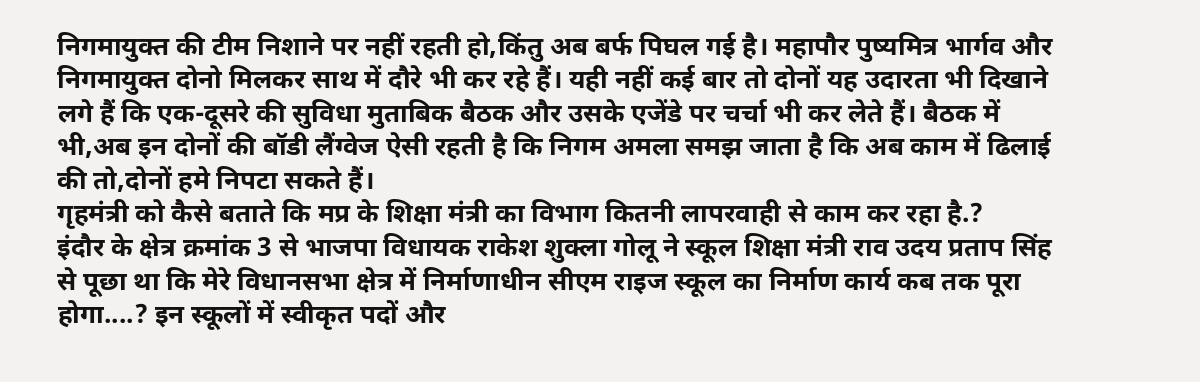निगमायुक्त की टीम निशाने पर नहीं रहती हो,किंतु अब बर्फ पिघल गई है। महापौर पुष्यमित्र भार्गव और निगमायुक्त दोनो मिलकर साथ में दौरे भी कर रहे हैं। यही नहीं कई बार तो दोनों यह उदारता भी दिखाने लगे हैं कि एक-दूसरे की सुविधा मुताबिक बैठक और उसके एजेंडे पर चर्चा भी कर लेते हैं। बैठक में भी,अब इन दोनों की बॉडी लैंग्वेज ऐसी रहती है कि निगम अमला समझ जाता है कि अब काम में ढिलाई की तो,दोनों हमे निपटा सकते हैं।
गृहमंत्री को कैसे बताते कि मप्र के शिक्षा मंत्री का विभाग कितनी लापरवाही से काम कर रहा है.?
इंदौर के क्षेत्र क्रमांक 3 से भाजपा विधायक राकेश शुक्ला गोलू ने स्कूल शिक्षा मंत्री राव उदय प्रताप सिंह से पूछा था कि मेरे विधानसभा क्षेत्र में निर्माणाधीन सीएम राइज स्कूल का निर्माण कार्य कब तक पूरा होगा....? इन स्कूलों में स्वीकृत पदों और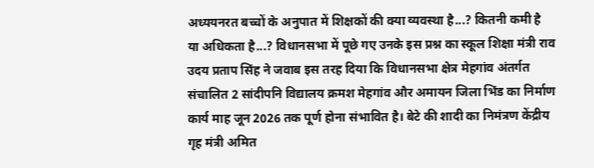अध्ययनरत बच्चों के अनुपात में शिक्षकों की क्या व्यवस्था है...? कितनी कमी है या अधिकता है...? विधानसभा में पूछे गए उनके इस प्रश्न का स्कूल शिक्षा मंत्री राव उदय प्रताप सिंह ने जवाब इस तरह दिया कि विधानसभा क्षेत्र मेहगांव अंतर्गत संचालित 2 सांदीपनि विद्यालय क्रमश मेहगांव और अमायन जिला भिंड का निर्माण कार्य माह जून 2026 तक पूर्ण होना संभावित है। बेटे की शादी का निमंत्रण केंद्रीय गृह मंत्री अमित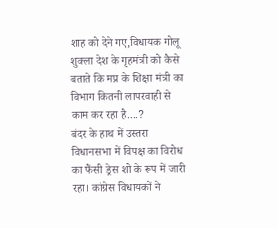शाह को देने गए,विधायक गोलू शुक्ला देश के गृहमंत्री को कैसे बताते कि मप्र के शिक्षा मंत्री का विभाग कितनी लापरवाही से काम कर रहा है....?
बंदर के हाथ में उस्तरा
विधानसभा में विपक्ष का विरोध का फैंसी ड्रेस शो के रूप में जारी रहा। कांग्रेस विधायकों ने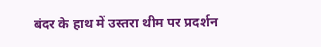बंदर के हाथ में उस्तरा थीम पर प्रदर्शन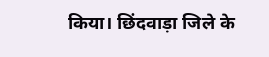किया। छिंदवाड़ा जिले के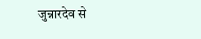जुन्नारदेव से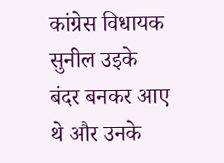कांग्रेस विधायक सुनील उइके बंदर बनकर आए थे और उनके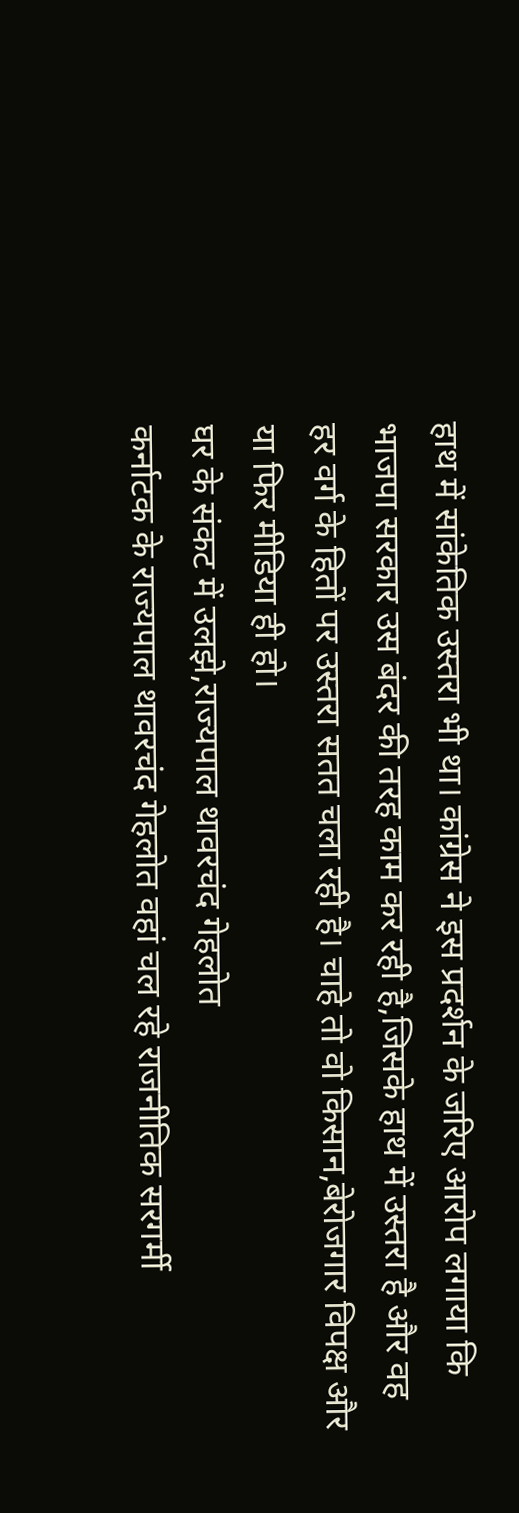हाथ में सांकेतिक उस्तरा भी था। कांग्रेस ने इस प्रदर्शन के जरिए आरोप लगाया कि भाजपा सरकार उस बंदर की तरह काम कर रही है,जिसके हाथ में उस्तरा है और वह हर वर्ग के हितों पर उस्तरा सतत चला रही है। चाहे तो वो किसान,बेरोजगार विपक्ष और या फिर मीडिया ही हो।
घर के संकट में उलझे,राज्यपाल थावरचंद गेहलोत
कर्नाटक के राज्यपाल थावरचंद गेहलोत वहां चल रहे राजनीतिक सरगर्मी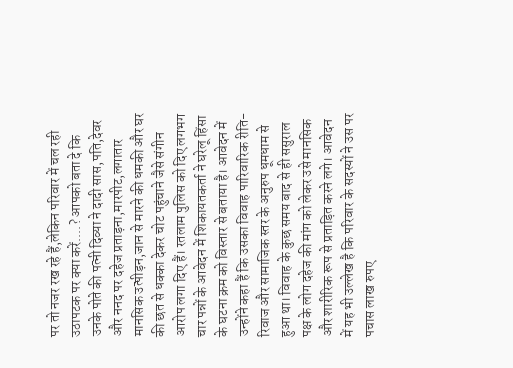पर तो नजर रख रहे हैं,लेकिन परिवार में चल रही उठापटक पर क्या करें....? आपको बता दे कि उनके पोते की पत्नी दिव्या ने दादी सास,पति,देवर और ननद पर दहेज प्रताड़ना,मारपीट,लगातार मानसिक उत्पीड़न,जान से मारने की धमकी और घर की छत से धक्का देकर चोट पहुंचाने जैसे संगीन आरोप लगा दिए हैं। रतलाम पुलिस को दिए लगभग चार पन्नों के आवेदन में शिकायतकर्ता ने घरेलू हिंसा के घटना क्रम को विस्तार से बताया है। आवेदन में उन्होंने कहा हैं कि उसका विवाह पारिवारिक रीति-रिवाज और सामाजिक स्तर के अनुरुप धूमधाम से हुआ था। विवाह के कुछ समय बाद से ही ससुराल पक्ष के लोग दहेज की मांग को लेकर उसे मानसिक और शारीरिक रूप से प्रताड़ित करने लगे। आवेदन में यह भी उल्लेख है कि परिवार के सदस्यों ने उस पर पचास लाख रुपए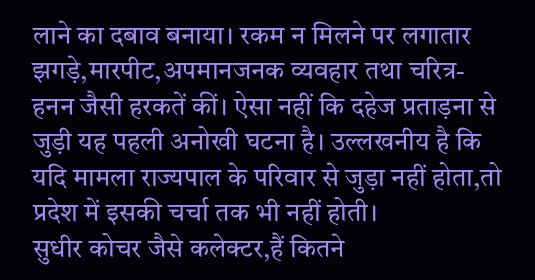लाने का दबाव बनाया। रकम न मिलने पर लगातार झगड़े,मारपीट,अपमानजनक व्यवहार तथा चरित्र-हनन जैसी हरकतें कीं। ऐसा नहीं कि दहेज प्रताड़ना से जुड़ी यह पहली अनोखी घटना है। उल्लखनीय है कि यदि मामला राज्यपाल के परिवार से जुड़ा नहीं होता,तो प्रदेश में इसकी चर्चा तक भी नहीं होती।
सुधीर कोचर जैसे कलेक्टर,हैं कितने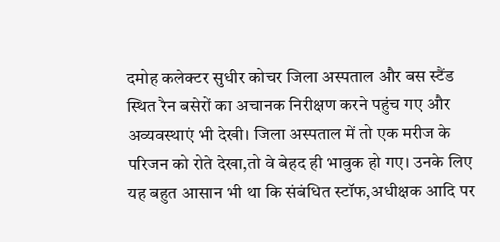दमोह कलेक्टर सुधीर कोचर जिला अस्पताल और बस स्टैंड स्थित रैन बसेरों का अचानक निरीक्षण करने पहुंच गए और अव्यवस्थाएं भी देखी। जिला अस्पताल में तो एक मरीज के परिजन को रोते देखा,तो वे बेहद ही भावुक हो गए। उनके लिए यह बहुत आसान भी था कि संबंधित स्टॉफ,अधीक्षक आदि पर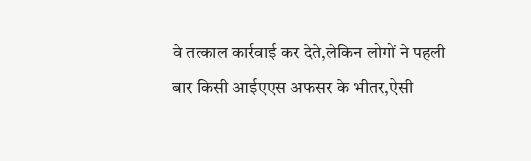वे तत्काल कार्रवाई कर देते,लेकिन लोगों ने पहली बार किसी आईएएस अफसर के भीतर,ऐसी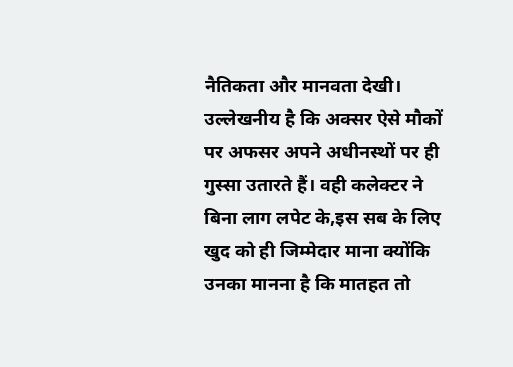नैतिकता और मानवता देखी। उल्लेखनीय है कि अक्सर ऐसे मौकों पर अफसर अपने अधीनस्थों पर ही गुस्सा उतारते हैं। वही कलेक्टर ने बिना लाग लपेट के,इस सब के लिए खुद को ही जिम्मेदार माना क्योंकि उनका मानना है कि मातहत तो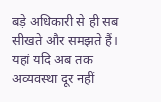बड़े अधिकारी से ही सब सीखते और समझते हैं। यहां यदि अब तक अव्यवस्था दूर नहीं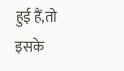हुई हैं,तो इसके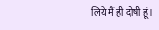लिये मैं ही दोषी हूं।